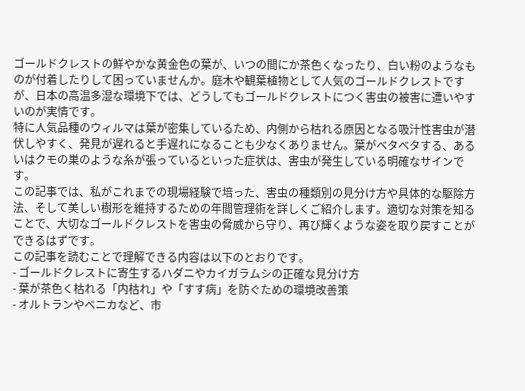ゴールドクレストの鮮やかな黄金色の葉が、いつの間にか茶色くなったり、白い粉のようなものが付着したりして困っていませんか。庭木や観葉植物として人気のゴールドクレストですが、日本の高温多湿な環境下では、どうしてもゴールドクレストにつく害虫の被害に遭いやすいのが実情です。
特に人気品種のウィルマは葉が密集しているため、内側から枯れる原因となる吸汁性害虫が潜伏しやすく、発見が遅れると手遅れになることも少なくありません。葉がベタベタする、あるいはクモの巣のような糸が張っているといった症状は、害虫が発生している明確なサインです。
この記事では、私がこれまでの現場経験で培った、害虫の種類別の見分け方や具体的な駆除方法、そして美しい樹形を維持するための年間管理術を詳しくご紹介します。適切な対策を知ることで、大切なゴールドクレストを害虫の脅威から守り、再び輝くような姿を取り戻すことができるはずです。
この記事を読むことで理解できる内容は以下のとおりです。
- ゴールドクレストに寄生するハダニやカイガラムシの正確な見分け方
- 葉が茶色く枯れる「内枯れ」や「すす病」を防ぐための環境改善策
- オルトランやベニカなど、市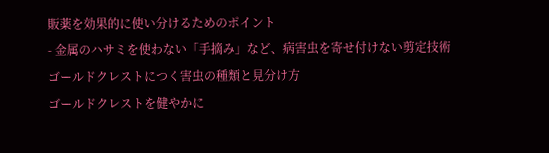販薬を効果的に使い分けるためのポイント
- 金属のハサミを使わない「手摘み」など、病害虫を寄せ付けない剪定技術
ゴールドクレストにつく害虫の種類と見分け方
ゴールドクレストを健やかに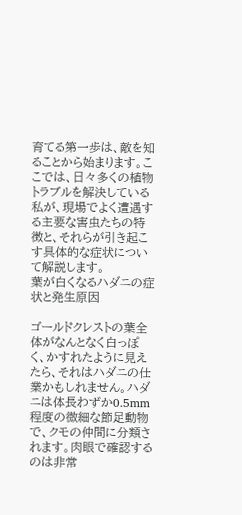育てる第一歩は、敵を知ることから始まります。ここでは、日々多くの植物トラブルを解決している私が、現場でよく遭遇する主要な害虫たちの特徴と、それらが引き起こす具体的な症状について解説します。
葉が白くなるハダニの症状と発生原因

ゴールドクレストの葉全体がなんとなく白っぽく、かすれたように見えたら、それはハダニの仕業かもしれません。ハダニは体長わずか0.5mm程度の微細な節足動物で、クモの仲間に分類されます。肉眼で確認するのは非常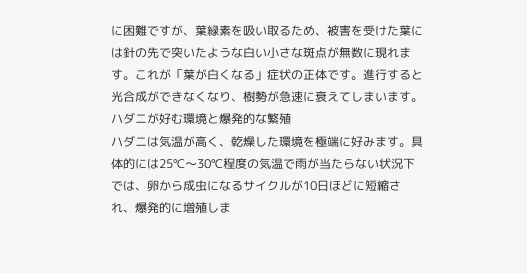に困難ですが、葉緑素を吸い取るため、被害を受けた葉には針の先で突いたような白い小さな斑点が無数に現れます。これが「葉が白くなる」症状の正体です。進行すると光合成ができなくなり、樹勢が急速に衰えてしまいます。
ハダニが好む環境と爆発的な繁殖
ハダニは気温が高く、乾燥した環境を極端に好みます。具体的には25℃〜30℃程度の気温で雨が当たらない状況下では、卵から成虫になるサイクルが10日ほどに短縮され、爆発的に増殖しま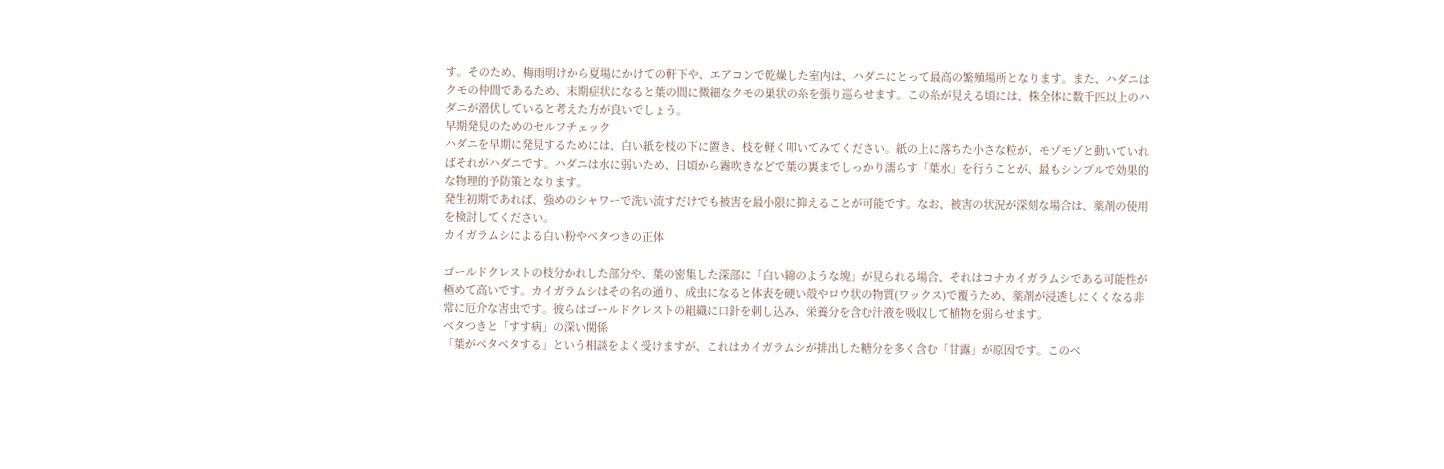す。そのため、梅雨明けから夏場にかけての軒下や、エアコンで乾燥した室内は、ハダニにとって最高の繁殖場所となります。また、ハダニはクモの仲間であるため、末期症状になると葉の間に微細なクモの巣状の糸を張り巡らせます。この糸が見える頃には、株全体に数千匹以上のハダニが潜伏していると考えた方が良いでしょう。
早期発見のためのセルフチェック
ハダニを早期に発見するためには、白い紙を枝の下に置き、枝を軽く叩いてみてください。紙の上に落ちた小さな粒が、モゾモゾと動いていればそれがハダニです。ハダニは水に弱いため、日頃から霧吹きなどで葉の裏までしっかり濡らす「葉水」を行うことが、最もシンプルで効果的な物理的予防策となります。
発生初期であれば、強めのシャワーで洗い流すだけでも被害を最小限に抑えることが可能です。なお、被害の状況が深刻な場合は、薬剤の使用を検討してください。
カイガラムシによる白い粉やベタつきの正体

ゴールドクレストの枝分かれした部分や、葉の密集した深部に「白い綿のような塊」が見られる場合、それはコナカイガラムシである可能性が極めて高いです。カイガラムシはその名の通り、成虫になると体表を硬い殻やロウ状の物質(ワックス)で覆うため、薬剤が浸透しにくくなる非常に厄介な害虫です。彼らはゴールドクレストの組織に口針を刺し込み、栄養分を含む汁液を吸収して植物を弱らせます。
ベタつきと「すす病」の深い関係
「葉がベタベタする」という相談をよく受けますが、これはカイガラムシが排出した糖分を多く含む「甘露」が原因です。このベ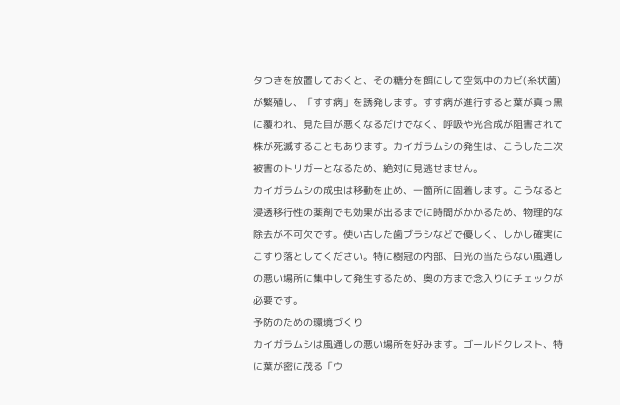タつきを放置しておくと、その糖分を餌にして空気中のカビ(糸状菌)が繁殖し、「すす病」を誘発します。すす病が進行すると葉が真っ黒に覆われ、見た目が悪くなるだけでなく、呼吸や光合成が阻害されて株が死滅することもあります。カイガラムシの発生は、こうした二次被害のトリガーとなるため、絶対に見逃せません。
カイガラムシの成虫は移動を止め、一箇所に固着します。こうなると浸透移行性の薬剤でも効果が出るまでに時間がかかるため、物理的な除去が不可欠です。使い古した歯ブラシなどで優しく、しかし確実にこすり落としてください。特に樹冠の内部、日光の当たらない風通しの悪い場所に集中して発生するため、奥の方まで念入りにチェックが必要です。
予防のための環境づくり
カイガラムシは風通しの悪い場所を好みます。ゴールドクレスト、特に葉が密に茂る「ウ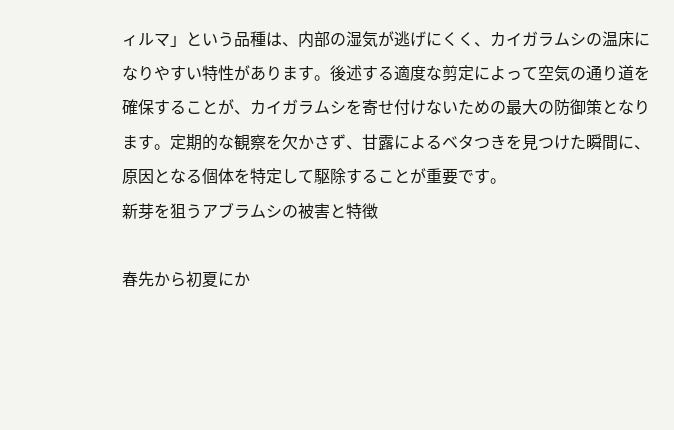ィルマ」という品種は、内部の湿気が逃げにくく、カイガラムシの温床になりやすい特性があります。後述する適度な剪定によって空気の通り道を確保することが、カイガラムシを寄せ付けないための最大の防御策となります。定期的な観察を欠かさず、甘露によるベタつきを見つけた瞬間に、原因となる個体を特定して駆除することが重要です。
新芽を狙うアブラムシの被害と特徴

春先から初夏にか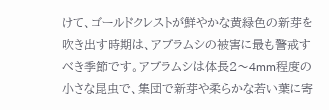けて、ゴールドクレストが鮮やかな黄緑色の新芽を吹き出す時期は、アブラムシの被害に最も警戒すべき季節です。アブラムシは体長2〜4mm程度の小さな昆虫で、集団で新芽や柔らかな若い葉に寄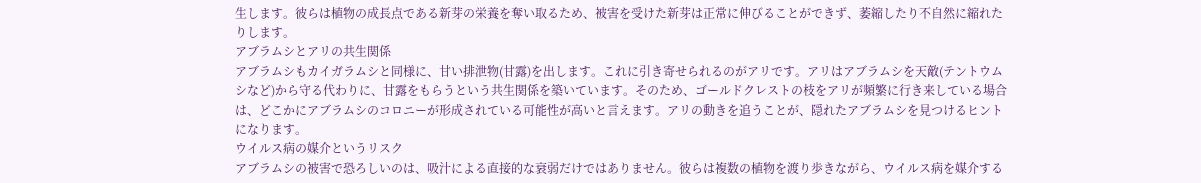生します。彼らは植物の成長点である新芽の栄養を奪い取るため、被害を受けた新芽は正常に伸びることができず、萎縮したり不自然に縮れたりします。
アブラムシとアリの共生関係
アブラムシもカイガラムシと同様に、甘い排泄物(甘露)を出します。これに引き寄せられるのがアリです。アリはアブラムシを天敵(テントウムシなど)から守る代わりに、甘露をもらうという共生関係を築いています。そのため、ゴールドクレストの枝をアリが頻繁に行き来している場合は、どこかにアブラムシのコロニーが形成されている可能性が高いと言えます。アリの動きを追うことが、隠れたアブラムシを見つけるヒントになります。
ウイルス病の媒介というリスク
アブラムシの被害で恐ろしいのは、吸汁による直接的な衰弱だけではありません。彼らは複数の植物を渡り歩きながら、ウイルス病を媒介する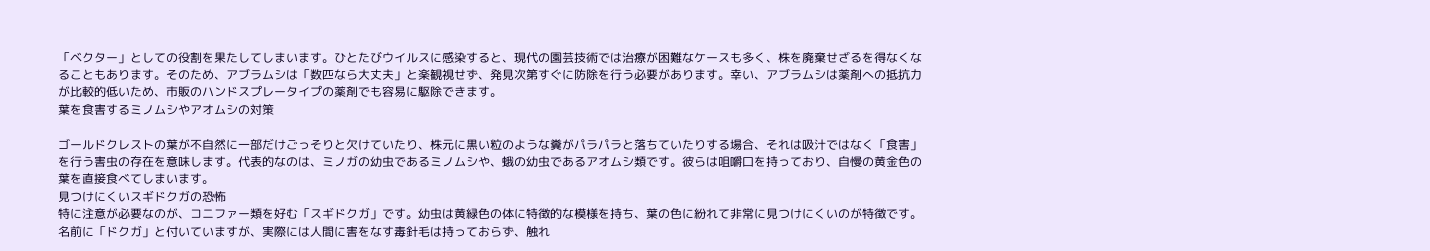「ベクター」としての役割を果たしてしまいます。ひとたびウイルスに感染すると、現代の園芸技術では治療が困難なケースも多く、株を廃棄せざるを得なくなることもあります。そのため、アブラムシは「数匹なら大丈夫」と楽観視せず、発見次第すぐに防除を行う必要があります。幸い、アブラムシは薬剤への抵抗力が比較的低いため、市販のハンドスプレータイプの薬剤でも容易に駆除できます。
葉を食害するミノムシやアオムシの対策

ゴールドクレストの葉が不自然に一部だけごっそりと欠けていたり、株元に黒い粒のような糞がパラパラと落ちていたりする場合、それは吸汁ではなく「食害」を行う害虫の存在を意味します。代表的なのは、ミノガの幼虫であるミノムシや、蛾の幼虫であるアオムシ類です。彼らは咀嚼口を持っており、自慢の黄金色の葉を直接食べてしまいます。
見つけにくいスギドクガの恐怖
特に注意が必要なのが、コニファー類を好む「スギドクガ」です。幼虫は黄緑色の体に特徴的な模様を持ち、葉の色に紛れて非常に見つけにくいのが特徴です。名前に「ドクガ」と付いていますが、実際には人間に害をなす毒針毛は持っておらず、触れ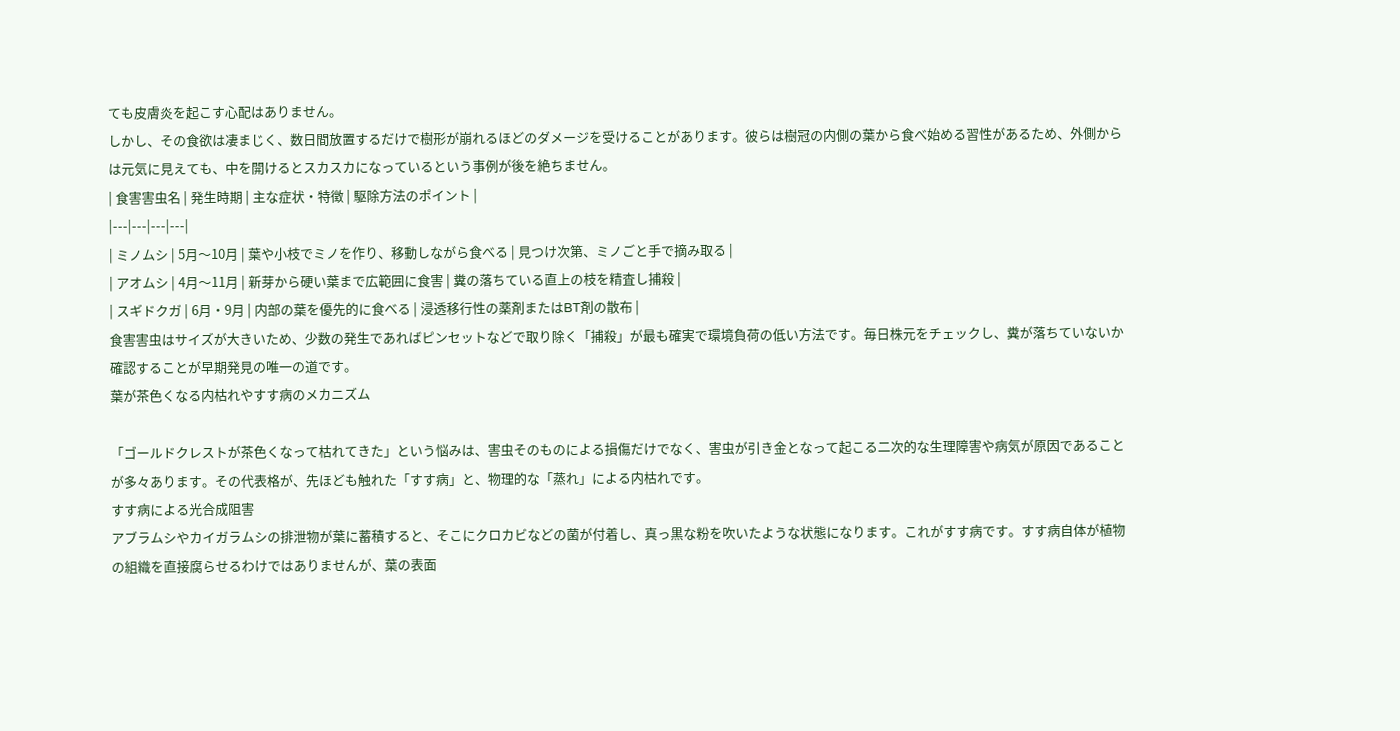ても皮膚炎を起こす心配はありません。
しかし、その食欲は凄まじく、数日間放置するだけで樹形が崩れるほどのダメージを受けることがあります。彼らは樹冠の内側の葉から食べ始める習性があるため、外側からは元気に見えても、中を開けるとスカスカになっているという事例が後を絶ちません。
| 食害害虫名 | 発生時期 | 主な症状・特徴 | 駆除方法のポイント |
|---|---|---|---|
| ミノムシ | 5月〜10月 | 葉や小枝でミノを作り、移動しながら食べる | 見つけ次第、ミノごと手で摘み取る |
| アオムシ | 4月〜11月 | 新芽から硬い葉まで広範囲に食害 | 糞の落ちている直上の枝を精査し捕殺 |
| スギドクガ | 6月・9月 | 内部の葉を優先的に食べる | 浸透移行性の薬剤またはBT剤の散布 |
食害害虫はサイズが大きいため、少数の発生であればピンセットなどで取り除く「捕殺」が最も確実で環境負荷の低い方法です。毎日株元をチェックし、糞が落ちていないか確認することが早期発見の唯一の道です。
葉が茶色くなる内枯れやすす病のメカニズム

「ゴールドクレストが茶色くなって枯れてきた」という悩みは、害虫そのものによる損傷だけでなく、害虫が引き金となって起こる二次的な生理障害や病気が原因であることが多々あります。その代表格が、先ほども触れた「すす病」と、物理的な「蒸れ」による内枯れです。
すす病による光合成阻害
アブラムシやカイガラムシの排泄物が葉に蓄積すると、そこにクロカビなどの菌が付着し、真っ黒な粉を吹いたような状態になります。これがすす病です。すす病自体が植物の組織を直接腐らせるわけではありませんが、葉の表面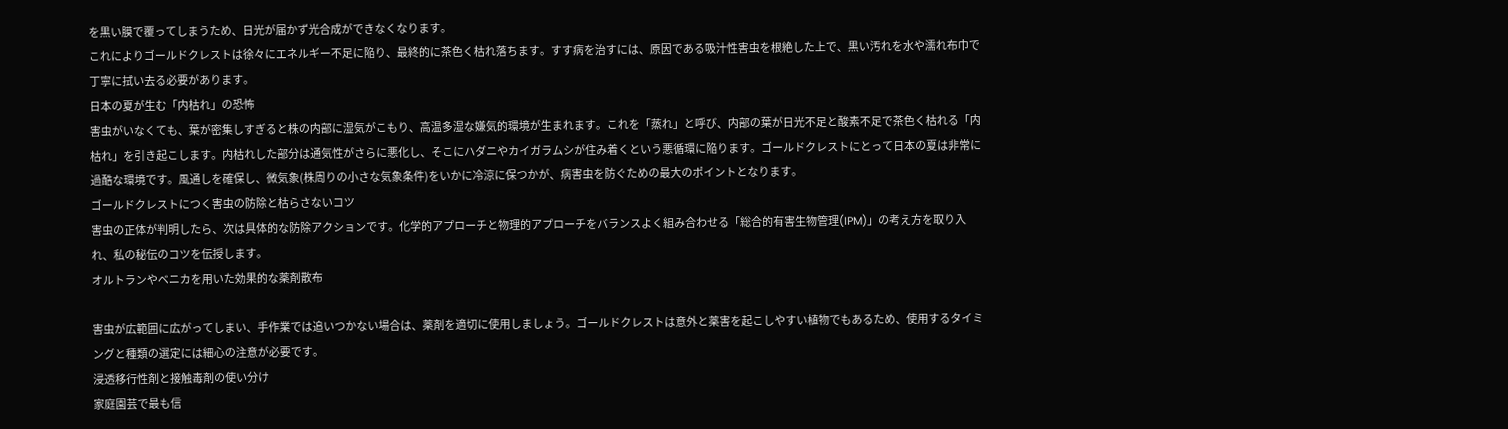を黒い膜で覆ってしまうため、日光が届かず光合成ができなくなります。
これによりゴールドクレストは徐々にエネルギー不足に陥り、最終的に茶色く枯れ落ちます。すす病を治すには、原因である吸汁性害虫を根絶した上で、黒い汚れを水や濡れ布巾で丁寧に拭い去る必要があります。
日本の夏が生む「内枯れ」の恐怖
害虫がいなくても、葉が密集しすぎると株の内部に湿気がこもり、高温多湿な嫌気的環境が生まれます。これを「蒸れ」と呼び、内部の葉が日光不足と酸素不足で茶色く枯れる「内枯れ」を引き起こします。内枯れした部分は通気性がさらに悪化し、そこにハダニやカイガラムシが住み着くという悪循環に陥ります。ゴールドクレストにとって日本の夏は非常に過酷な環境です。風通しを確保し、微気象(株周りの小さな気象条件)をいかに冷涼に保つかが、病害虫を防ぐための最大のポイントとなります。
ゴールドクレストにつく害虫の防除と枯らさないコツ
害虫の正体が判明したら、次は具体的な防除アクションです。化学的アプローチと物理的アプローチをバランスよく組み合わせる「総合的有害生物管理(IPM)」の考え方を取り入れ、私の秘伝のコツを伝授します。
オルトランやベニカを用いた効果的な薬剤散布

害虫が広範囲に広がってしまい、手作業では追いつかない場合は、薬剤を適切に使用しましょう。ゴールドクレストは意外と薬害を起こしやすい植物でもあるため、使用するタイミングと種類の選定には細心の注意が必要です。
浸透移行性剤と接触毒剤の使い分け
家庭園芸で最も信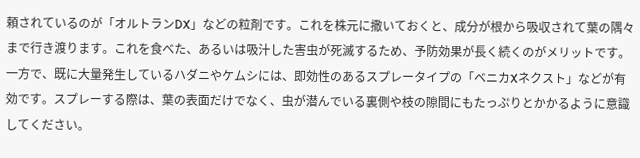頼されているのが「オルトランDX」などの粒剤です。これを株元に撒いておくと、成分が根から吸収されて葉の隅々まで行き渡ります。これを食べた、あるいは吸汁した害虫が死滅するため、予防効果が長く続くのがメリットです。一方で、既に大量発生しているハダニやケムシには、即効性のあるスプレータイプの「ベニカXネクスト」などが有効です。スプレーする際は、葉の表面だけでなく、虫が潜んでいる裏側や枝の隙間にもたっぷりとかかるように意識してください。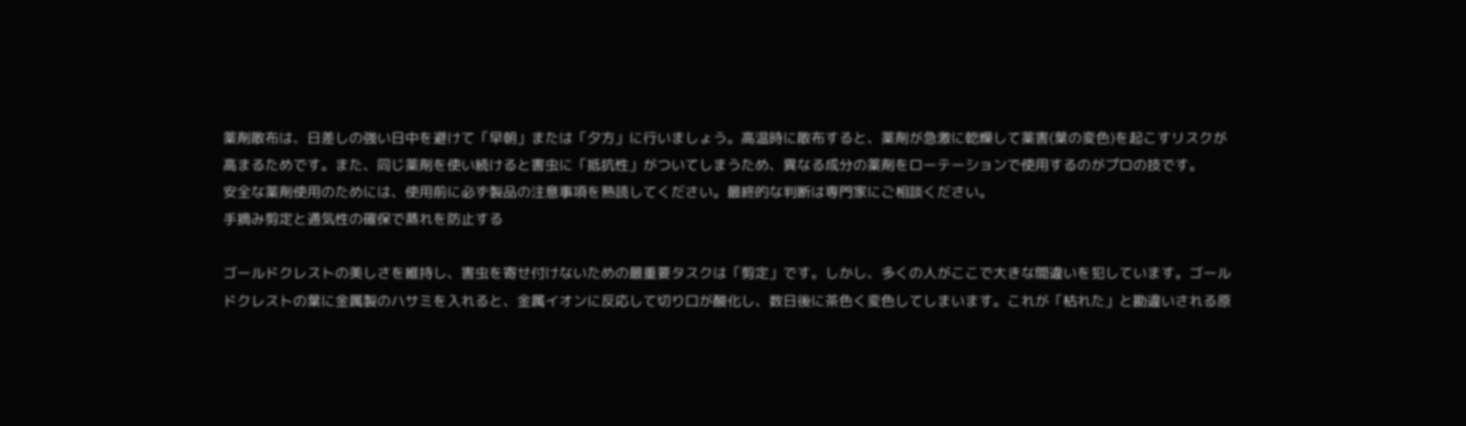薬剤散布は、日差しの強い日中を避けて「早朝」または「夕方」に行いましょう。高温時に散布すると、薬剤が急激に乾燥して薬害(葉の変色)を起こすリスクが高まるためです。また、同じ薬剤を使い続けると害虫に「抵抗性」がついてしまうため、異なる成分の薬剤をローテーションで使用するのがプロの技です。
安全な薬剤使用のためには、使用前に必ず製品の注意事項を熟読してください。最終的な判断は専門家にご相談ください。
手摘み剪定と通気性の確保で蒸れを防止する

ゴールドクレストの美しさを維持し、害虫を寄せ付けないための最重要タスクは「剪定」です。しかし、多くの人がここで大きな間違いを犯しています。ゴールドクレストの葉に金属製のハサミを入れると、金属イオンに反応して切り口が酸化し、数日後に茶色く変色してしまいます。これが「枯れた」と勘違いされる原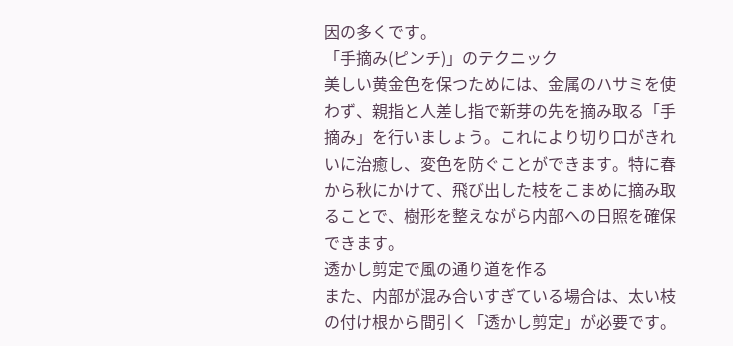因の多くです。
「手摘み(ピンチ)」のテクニック
美しい黄金色を保つためには、金属のハサミを使わず、親指と人差し指で新芽の先を摘み取る「手摘み」を行いましょう。これにより切り口がきれいに治癒し、変色を防ぐことができます。特に春から秋にかけて、飛び出した枝をこまめに摘み取ることで、樹形を整えながら内部への日照を確保できます。
透かし剪定で風の通り道を作る
また、内部が混み合いすぎている場合は、太い枝の付け根から間引く「透かし剪定」が必要です。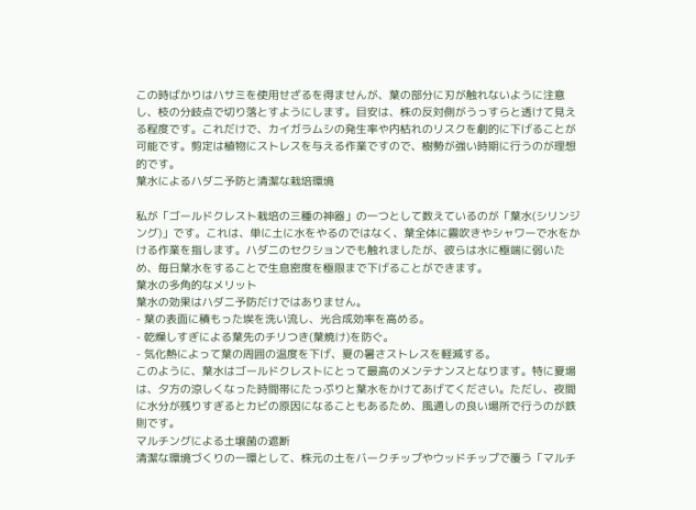この時ばかりはハサミを使用せざるを得ませんが、葉の部分に刃が触れないように注意し、枝の分岐点で切り落とすようにします。目安は、株の反対側がうっすらと透けて見える程度です。これだけで、カイガラムシの発生率や内枯れのリスクを劇的に下げることが可能です。剪定は植物にストレスを与える作業ですので、樹勢が強い時期に行うのが理想的です。
葉水によるハダニ予防と清潔な栽培環境

私が「ゴールドクレスト栽培の三種の神器」の一つとして数えているのが「葉水(シリンジング)」です。これは、単に土に水をやるのではなく、葉全体に霧吹きやシャワーで水をかける作業を指します。ハダニのセクションでも触れましたが、彼らは水に極端に弱いため、毎日葉水をすることで生息密度を極限まで下げることができます。
葉水の多角的なメリット
葉水の効果はハダニ予防だけではありません。
- 葉の表面に積もった埃を洗い流し、光合成効率を高める。
- 乾燥しすぎによる葉先のチリつき(葉焼け)を防ぐ。
- 気化熱によって葉の周囲の温度を下げ、夏の暑さストレスを軽減する。
このように、葉水はゴールドクレストにとって最高のメンテナンスとなります。特に夏場は、夕方の涼しくなった時間帯にたっぷりと葉水をかけてあげてください。ただし、夜間に水分が残りすぎるとカビの原因になることもあるため、風通しの良い場所で行うのが鉄則です。
マルチングによる土壌菌の遮断
清潔な環境づくりの一環として、株元の土をバークチップやウッドチップで覆う「マルチ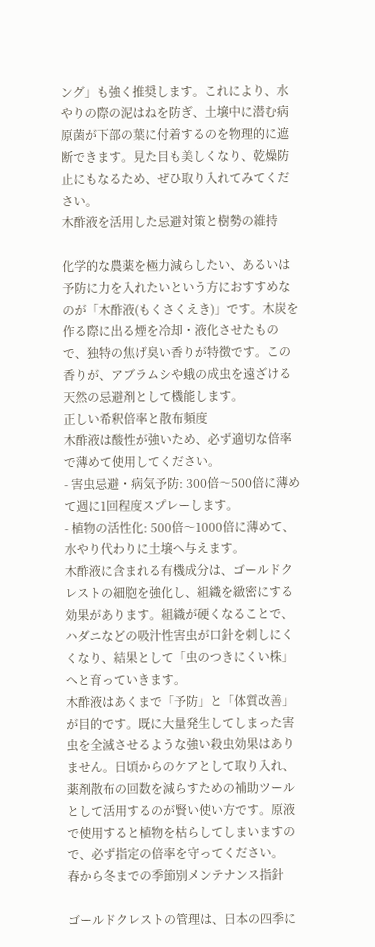ング」も強く推奨します。これにより、水やりの際の泥はねを防ぎ、土壌中に潜む病原菌が下部の葉に付着するのを物理的に遮断できます。見た目も美しくなり、乾燥防止にもなるため、ぜひ取り入れてみてください。
木酢液を活用した忌避対策と樹勢の維持

化学的な農薬を極力減らしたい、あるいは予防に力を入れたいという方におすすめなのが「木酢液(もくさくえき)」です。木炭を作る際に出る煙を冷却・液化させたもので、独特の焦げ臭い香りが特徴です。この香りが、アブラムシや蛾の成虫を遠ざける天然の忌避剤として機能します。
正しい希釈倍率と散布頻度
木酢液は酸性が強いため、必ず適切な倍率で薄めて使用してください。
- 害虫忌避・病気予防: 300倍〜500倍に薄めて週に1回程度スプレーします。
- 植物の活性化: 500倍〜1000倍に薄めて、水やり代わりに土壌へ与えます。
木酢液に含まれる有機成分は、ゴールドクレストの細胞を強化し、組織を緻密にする効果があります。組織が硬くなることで、ハダニなどの吸汁性害虫が口針を刺しにくくなり、結果として「虫のつきにくい株」へと育っていきます。
木酢液はあくまで「予防」と「体質改善」が目的です。既に大量発生してしまった害虫を全滅させるような強い殺虫効果はありません。日頃からのケアとして取り入れ、薬剤散布の回数を減らすための補助ツールとして活用するのが賢い使い方です。原液で使用すると植物を枯らしてしまいますので、必ず指定の倍率を守ってください。
春から冬までの季節別メンテナンス指針

ゴールドクレストの管理は、日本の四季に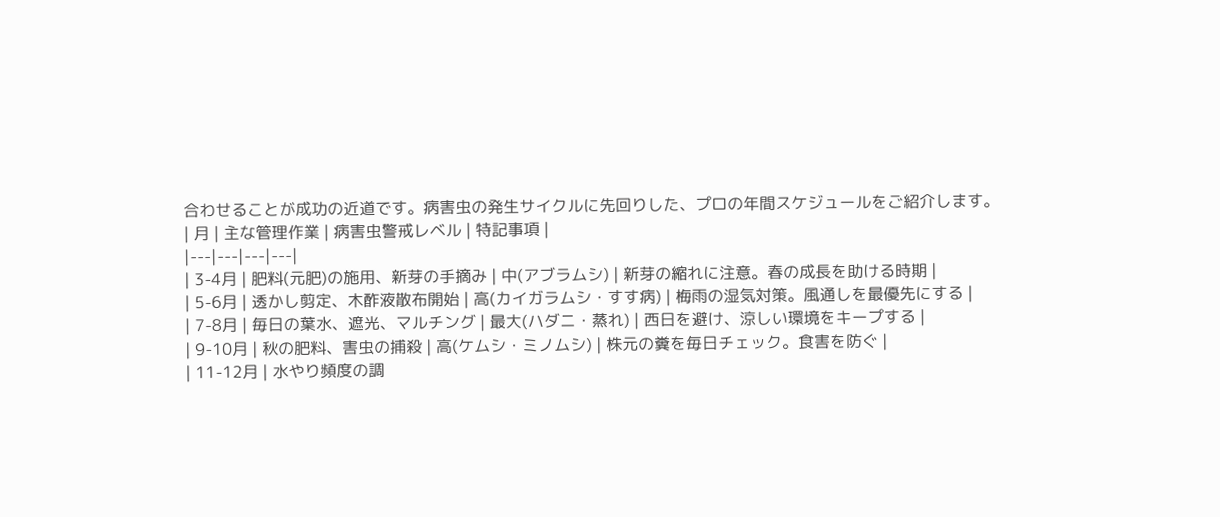合わせることが成功の近道です。病害虫の発生サイクルに先回りした、プロの年間スケジュールをご紹介します。
| 月 | 主な管理作業 | 病害虫警戒レベル | 特記事項 |
|---|---|---|---|
| 3-4月 | 肥料(元肥)の施用、新芽の手摘み | 中(アブラムシ) | 新芽の縮れに注意。春の成長を助ける時期 |
| 5-6月 | 透かし剪定、木酢液散布開始 | 高(カイガラムシ・すす病) | 梅雨の湿気対策。風通しを最優先にする |
| 7-8月 | 毎日の葉水、遮光、マルチング | 最大(ハダニ・蒸れ) | 西日を避け、涼しい環境をキープする |
| 9-10月 | 秋の肥料、害虫の捕殺 | 高(ケムシ・ミノムシ) | 株元の糞を毎日チェック。食害を防ぐ |
| 11-12月 | 水やり頻度の調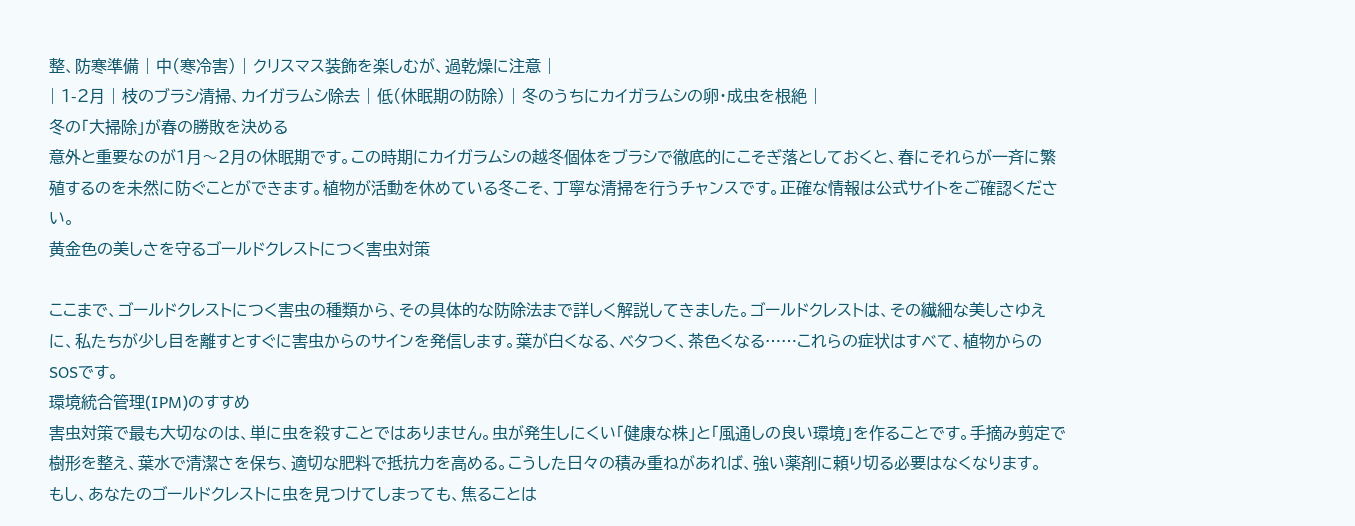整、防寒準備 | 中(寒冷害) | クリスマス装飾を楽しむが、過乾燥に注意 |
| 1-2月 | 枝のブラシ清掃、カイガラムシ除去 | 低(休眠期の防除) | 冬のうちにカイガラムシの卵・成虫を根絶 |
冬の「大掃除」が春の勝敗を決める
意外と重要なのが1月〜2月の休眠期です。この時期にカイガラムシの越冬個体をブラシで徹底的にこそぎ落としておくと、春にそれらが一斉に繁殖するのを未然に防ぐことができます。植物が活動を休めている冬こそ、丁寧な清掃を行うチャンスです。正確な情報は公式サイトをご確認ください。
黄金色の美しさを守るゴールドクレストにつく害虫対策

ここまで、ゴールドクレストにつく害虫の種類から、その具体的な防除法まで詳しく解説してきました。ゴールドクレストは、その繊細な美しさゆえに、私たちが少し目を離すとすぐに害虫からのサインを発信します。葉が白くなる、ベタつく、茶色くなる……これらの症状はすべて、植物からのSOSです。
環境統合管理(IPM)のすすめ
害虫対策で最も大切なのは、単に虫を殺すことではありません。虫が発生しにくい「健康な株」と「風通しの良い環境」を作ることです。手摘み剪定で樹形を整え、葉水で清潔さを保ち、適切な肥料で抵抗力を高める。こうした日々の積み重ねがあれば、強い薬剤に頼り切る必要はなくなります。
もし、あなたのゴールドクレストに虫を見つけてしまっても、焦ることは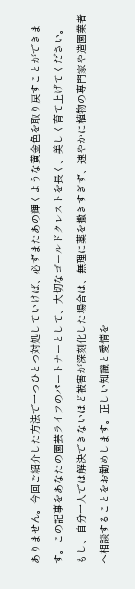ありません。今回ご紹介した方法で一つひとつ対処していけば、必ずまたあの輝くような黄金色を取り戻すことができます。この記事をあなたの園芸ライフのパートナーとして、大切なゴールドクレストを長く、美しく育て上げてください。
もし、自分一人では解決できないほど被害が深刻化した場合は、無理に薬を撒きすぎず、速やかに植物の専門家や造園業者へ相談することをお勧めします。正しい知識と愛情を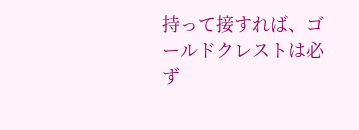持って接すれば、ゴールドクレストは必ず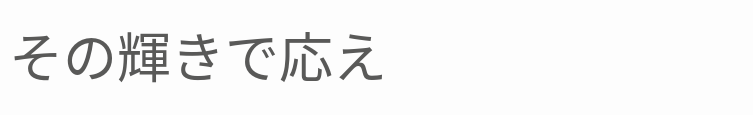その輝きで応え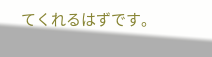てくれるはずです。